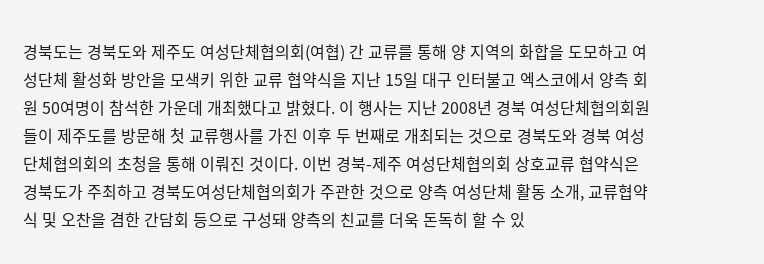경북도는 경북도와 제주도 여성단체협의회(여협) 간 교류를 통해 양 지역의 화합을 도모하고 여성단체 활성화 방안을 모색키 위한 교류 협약식을 지난 15일 대구 인터불고 엑스코에서 양측 회원 50여명이 참석한 가운데 개최했다고 밝혔다. 이 행사는 지난 2008년 경북 여성단체협의회원들이 제주도를 방문해 첫 교류행사를 가진 이후 두 번째로 개최되는 것으로 경북도와 경북 여성단체협의회의 초청을 통해 이뤄진 것이다. 이번 경북-제주 여성단체협의회 상호교류 협약식은 경북도가 주최하고 경북도여성단체협의회가 주관한 것으로 양측 여성단체 활동 소개, 교류협약식 및 오찬을 겸한 간담회 등으로 구성돼 양측의 친교를 더욱 돈독히 할 수 있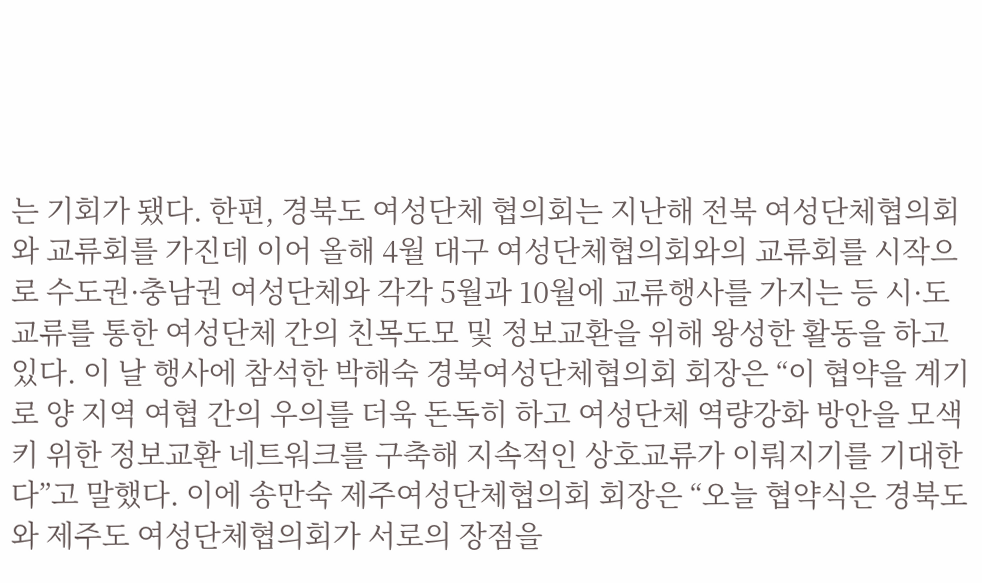는 기회가 됐다. 한편, 경북도 여성단체 협의회는 지난해 전북 여성단체협의회와 교류회를 가진데 이어 올해 4월 대구 여성단체협의회와의 교류회를 시작으로 수도권·충남권 여성단체와 각각 5월과 10월에 교류행사를 가지는 등 시·도 교류를 통한 여성단체 간의 친목도모 및 정보교환을 위해 왕성한 활동을 하고 있다. 이 날 행사에 참석한 박해숙 경북여성단체협의회 회장은 “이 협약을 계기로 양 지역 여협 간의 우의를 더욱 돈독히 하고 여성단체 역량강화 방안을 모색키 위한 정보교환 네트워크를 구축해 지속적인 상호교류가 이뤄지기를 기대한다”고 말했다. 이에 송만숙 제주여성단체협의회 회장은 “오늘 협약식은 경북도와 제주도 여성단체협의회가 서로의 장점을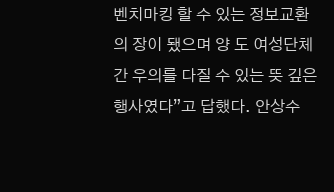벤치마킹 할 수 있는 정보교환의 장이 됐으며 양 도 여성단체 간 우의를 다질 수 있는 뜻 깊은 행사였다”고 답했다. 안상수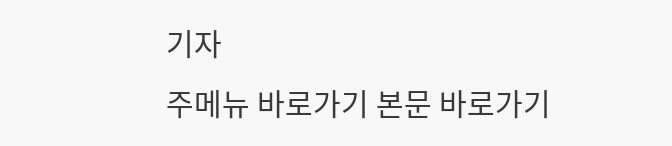기자
주메뉴 바로가기 본문 바로가기